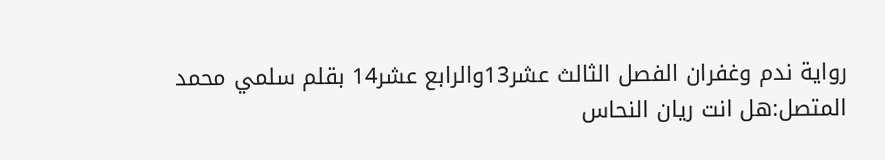رواية ندم وغفران الفصل الثالث عشر13والرابع عشر14 بقلم سلمي محمد
المتصل:هل انت ريان النحاس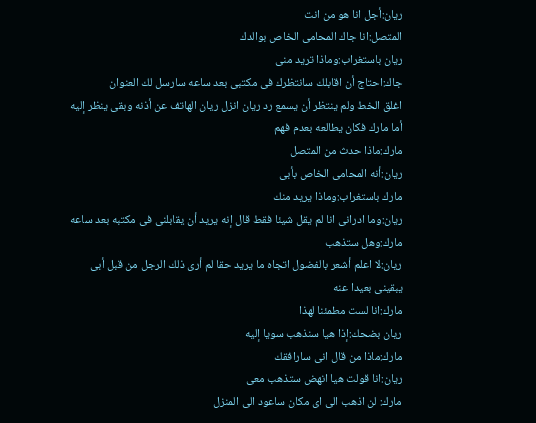ريان:أجل انا هو من انت
المتصل:انا جاك المحامى الخاص بوالدك
ريان باستغراب:وماذا تريد منى
جاك:احتاج أن اقابلك سانتظرك فى مكتبى بعد ساعه سارسل لك العنوان
اغلق الخط ولم ينتظر أن يسمع رد ريان انزل ريان الهاتف عن أذنه وبقى ينظر إليه أما مارك فكان يطالعه بعدم فهم
مارك:ماذا حدث من المتصل
ريان:أنه المحامى الخاص بأبى
مارك باستغراب:وماذا يريد منك
ريان:وما ادرانى انا لم يقل شيئا فقط قال إنه يريد أن يقابلنى فى مكتبه بعد ساعه
مارك:وهل ستذهب
ريان:لا اعلم أشعر بالفضول اتجاه ما يريد حقا لم أرى ذلك الرجل من قبل أبى يبقينى بعيدا عنه
مارك:انا لست مطمئنا لهذا
ريان بضحك:إذا هيا سنذهب سويا إليه
مارك:ماذا من قال انى سارافقك
ريان:انا قولت هيا انهض ستذهب معى
مارك: لن اذهب الى اى مكان ساعود الى المنزل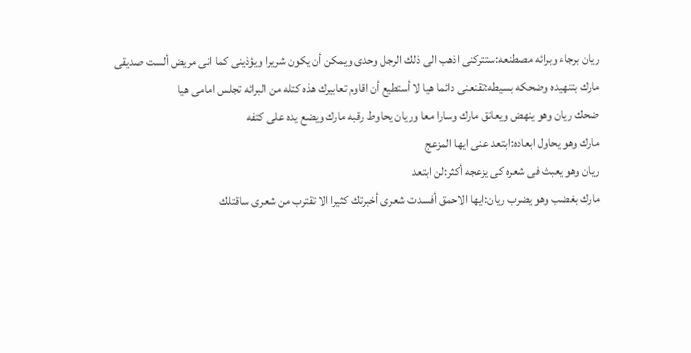ريان برجاء وبرائه مصطنعه:ستتركنى اذهب الى ذلك الرجل وحدى ويمكن أن يكون شريرا ويؤذينى كما انى مريض ألست صديقى
مارك بتنهيده وضحكه بسيطه:تقنعنى دائما هيا لا أستطيع أن اقاوم تعابيرك هذه كتله من البرائه تجلس امامى هيا
ضحك ريان وهو ينهض ويعانق مارك وسارا معا وريان يحاوط رقبه مارك ويضع يده على كتفه
مارك وهو يحاول ابعاده:ابتعد عنى ايها المزعج
ريان وهو يعبث فى شعره كى يزعجه أكثر:لن ابتعد
مارك بغضب وهو يضرب ريان:ايها الاحمق أفسدت شعرى أخبرتك كثيرا الا تقترب من شعرى ساقتلك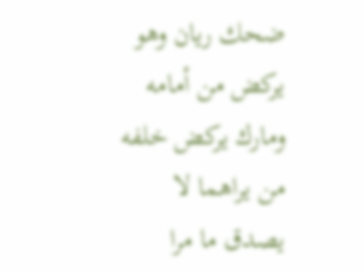ضحك ريان وهو يركض من أمامه ومارك يركض خلفه من يراهما لا يصدق ما مرا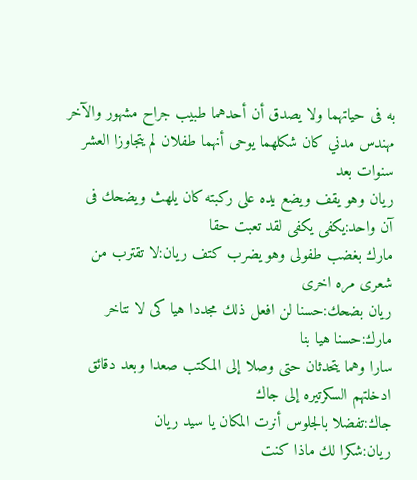به فى حياتهما ولا يصدق أن أحدهما طبيب جراح مشهور والآخر مهندس مدني كان شكلهما يوحى أنهما طفلان لم يتجاوزا العشر سنوات بعد
ريان وهو يقف ويضع يده على ركبته كان يلهث ويضحك فى آن واحد:يكفى يكفى لقد تعبت حقا
مارك بغضب طفولى وهو يضرب كتف ريان:لا تقترب من شعرى مره اخرى
ريان بضحك:حسنا لن افعل ذلك مجددا هيا كى لا نتاخر
مارك:حسنا هيا بنا
سارا وهما يتحدثان حتى وصلا إلى المكتب صعدا وبعد دقائق ادخلتهم السكرتيره إلى جاك
جاك:تفضلا بالجلوس أنرت المكان يا سيد ريان
ريان:شكرا لك ماذا كنت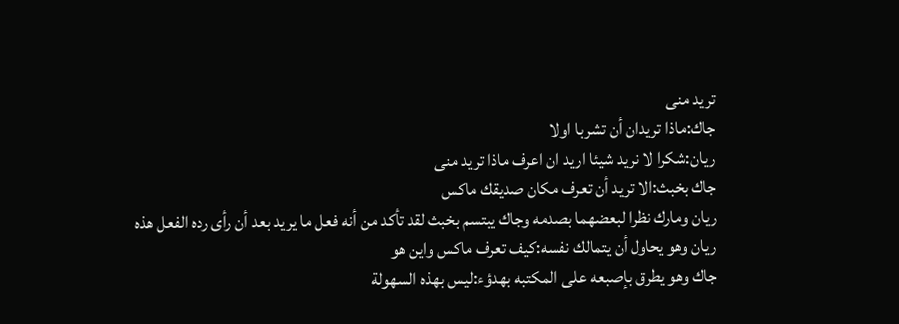تريد منى
جاك:ماذا تريدان أن تشربا اولا
ريان:شكرا لا نريد شيئا اريد ان اعرف ماذا تريد منى
جاك بخبث:الا تريد أن تعرف مكان صديقك ماكس
ريان ومارك نظرا لبعضهما بصدمه وجاك يبتسم بخبث لقد تأكد من أنه فعل ما يريد بعد أن رأى رده الفعل هذه
ريان وهو يحاول أن يتمالك نفسه:كيف تعرف ماكس واين هو
جاك وهو يطرق بإصبعه على المكتبه بهدؤء:ليس بهذه السهولة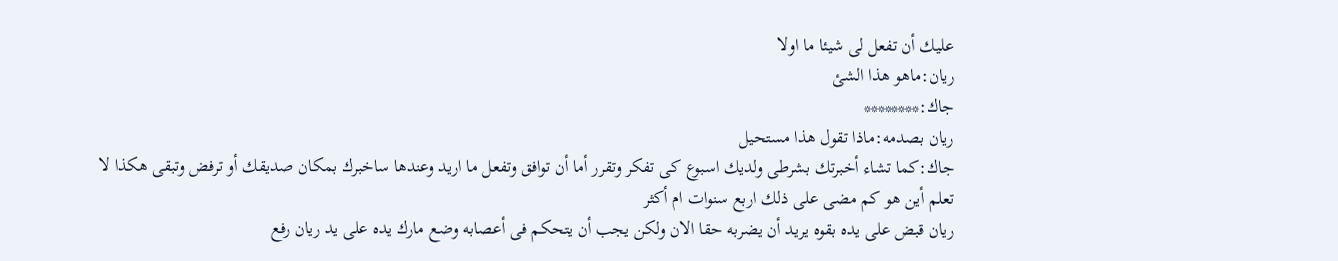عليك أن تفعل لى شيئا ما اولا
ريان:ماهو هذا الشئ
جاك:********
ريان بصدمه:ماذا تقول هذا مستحيل
جاك:كما تشاء أخبرتك بشرطى ولديك اسبوع كى تفكر وتقرر أما أن توافق وتفعل ما اريد وعندها ساخبرك بمكان صديقك أو ترفض وتبقى هكذا لا تعلم أين هو كم مضى على ذلك اربع سنوات ام أكثر
ريان قبض على يده بقوه يريد أن يضربه حقا الان ولكن يجب أن يتحكم فى أعصابه وضع مارك يده على يد ريان رفع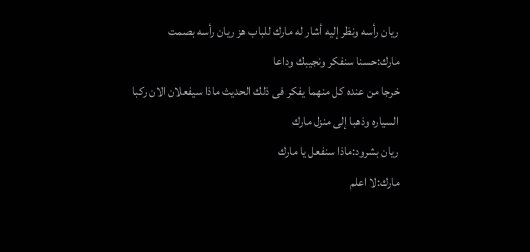ريان رأسه ونظر إليه أشار له مارك للباب هز ريان رأسه بصمت
مارك:حسنا سنفكر ونجيبك وداعا
خرجا من عنده كل منهما يفكر فى ذلك الحديث ماذا سيفعلان الان ركبا السياره وذهبا إلى منزل مارك
ريان بشرود:ماذا سنفعل يا مارك
مارك:لا اعلم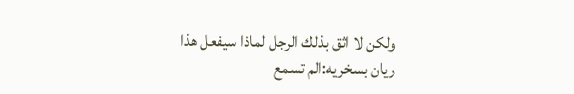ولكن لا اثق بذلك الرجل لماذا سيفعل هذا
ريان بسخريه:الم تسمع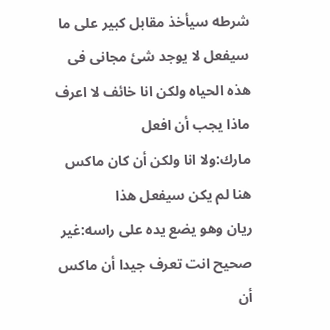شرطه سيأخذ مقابل كبير على ما سيفعل لا يوجد شئ مجانى فى هذه الحياه ولكن انا خائف لا اعرف ماذا يجب أن افعل
مارك:ولا انا ولكن أن كان ماكس هنا لم يكن سيفعل هذا
ريان وهو يضع يده على راسه:غير صحيح انت تعرف جيدا أن ماكس أن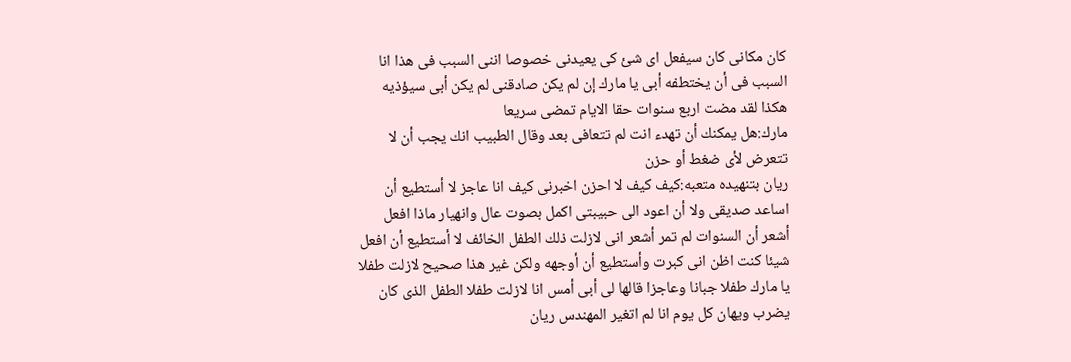كان مكانى كان سيفعل اى شئ كى يعيدنى خصوصا اننى السبب فى هذا انا السبب فى أن يختطفه أبى يا مارك إن لم يكن صادقنى لم يكن أبى سيؤذيه هكذا لقد مضت اربع سنوات حقا الايام تمضى سريعا
مارك:هل يمكنك أن تهدء انت لم تتعافى بعد وقال الطبيب انك يجب أن لا تتعرض لأى ضغط أو حزن
ريان بتنهيده متعبه:كيف كيف لا احزن اخبرنى كيف انا عاجز لا أستطيع أن اساعد صديقى ولا أن اعود الى حبيبتى اكمل بصوت عال وانهيار ماذا افعل أشعر أن السنوات لم تمر أشعر انى لازلت ذلك الطفل الخائف لا أستطيع أن افعل شيئا كنت اظن انى كبرت وأستطيع أن أوجهه ولكن غير هذا صحيح لازلت طفلا يا مارك طفلا جبانا وعاجزا قالها لى أبى أمس انا لازلت طفلا الطفل الذى كان يضرب ويهان كل يوم انا لم اتغير المهندس ريان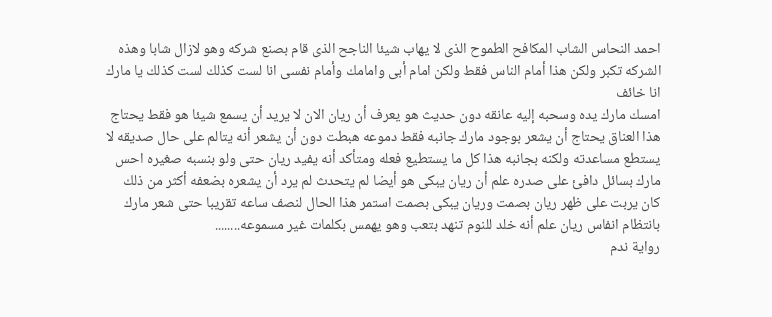احمد النحاس الشاب المكافح الطموح الذى لا يهاب شيئا الناجح الذى قام بصنع شركه وهو لازال شابا وهذه الشركه تكبر ولكن هذا أمام الناس فقط ولكن امام أبى وامامك وأمام نفسى انا لست كذلك لست كذلك يا مارك انا خائف
امسك مارك يده وسحبه إليه عانقه دون حديث هو يعرف أن ريان الان لا يريد أن يسمع شيئا هو فقط يحتاج هذا العناق يحتاج أن يشعر بوجود مارك جانبه فقط دموعه هبطت دون أن يشعر أنه يتالم على حال صديقه لا يستطع مساعدته ولكنه بجانبه هذا كل ما يستطيع فعله ومتأكد أنه يفيد ريان حتى ولو بنسبه صغيره احس مارك بسائل دافئ على صدره علم أن ريان يبكى هو أيضا لم يتحدث لم يرد أن يشعره بضعفه أكثر من ذلك كان يربت على ظهر ريان بصمت وريان يبكى بصمت استمر هذا الحال لنصف ساعه تقريبا حتى شعر مارك بانتظام انفاس ريان علم أنه خلد للنوم تنهد بتعب وهو يهمس بكلمات غير مسموعه........
رواية ندم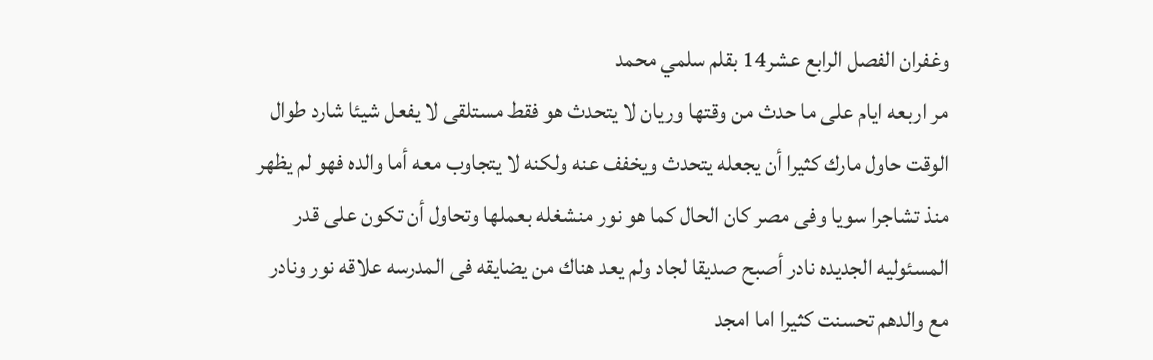وغفران الفصل الرابع عشر14 بقلم سلمي محمد
مر اربعه ايام على ما حدث من وقتها وريان لا يتحدث هو فقط مستلقى لا يفعل شيئا شارد طوال الوقت حاول مارك كثيرا أن يجعله يتحدث ويخفف عنه ولكنه لا يتجاوب معه أما والده فهو لم يظهر منذ تشاجرا سويا وفى مصر كان الحال كما هو نور منشغله بعملها وتحاول أن تكون على قدر المسئوليه الجديده نادر أصبح صديقا لجاد ولم يعد هناك من يضايقه فى المدرسه علاقه نور ونادر مع والدهم تحسنت كثيرا اما امجد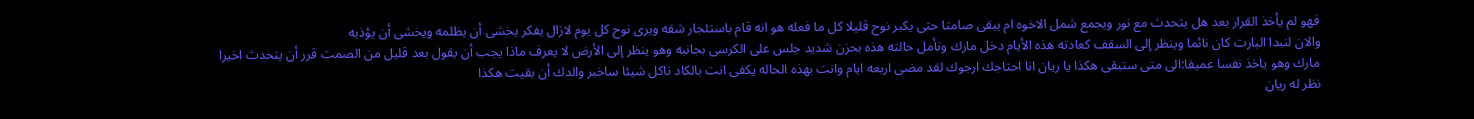فهو لم يأخذ القرار بعد هل يتحدث مع نور ويجمع شمل الاخوه ام يبقى صامتا حتى يكبر نوح قليلا كل ما فعله هو انه قام باستئجار شقه ويرى نوح كل يوم لازال يفكر يخشى أن يظلمه ويخشى أن يؤذيه
والان لنبدا البارت كان نائما وينظر إلى السقف كعادته هذه الأيام دخل مارك وتأمل حالته هذه بحزن شديد جلس على الكرسى بجانبه وهو ينظر إلى الأرض لا يعرف ماذا يجب أن يقول بعد قليل من الصمت قرر أن يتحدث اخيرا
مارك وهو ياخذ نفسا عميقا:الى متى ستبقى هكذا يا ريان انا احتاجك ارجوك لقد مضى اربعه ايام وانت بهذه الحاله يكفى انت بالكاد تاكل شيئا ساخبر والدك أن بقيت هكذا
نظر له ريان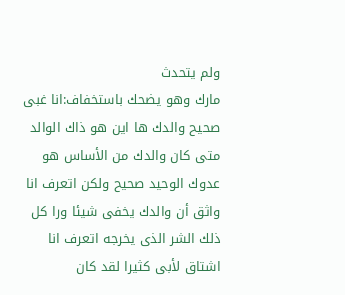ولم يتحدث
مارك وهو يضحك باستخفاف:انا غبى صحيح والدك ها اين هو ذاك الوالد متى كان والدك من الأساس هو عدوك الوحيد صحيح ولكن اتعرف انا واثق أن والدك يخفى شيئا ورا كل ذلك الشر الذى يخرجه اتعرف انا اشتاق لأبى كثيرا لقد كان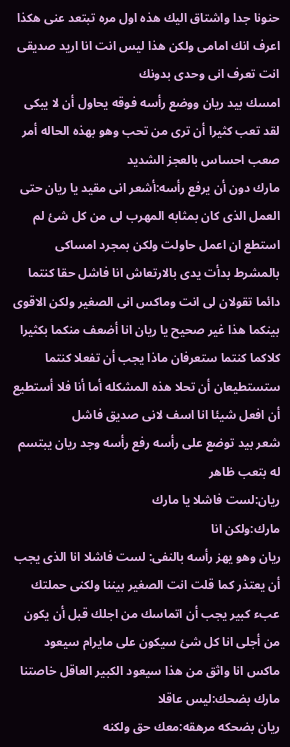حنونا جدا واشتاق اليك هذه اول مره تبتعد عنى هكذا اعرف انك امامى ولكن هذا ليس انت انا اريد صديقى انت تعرف انى وحدى بدونك
امسك بيد ريان ووضع رأسه فوقه يحاول أن لا يبكى لقد تعب كثيرا أن ترى من تحب وهو بهذه الحاله أمر صعب احساس بالعجز الشديد
مارك دون أن يرفع رأسه:أشعر انى مقيد يا ريان حتى العمل الذى كان بمثابه المهرب لى من كل شئ لم استطع ان اعمل حاولت ولكن بمجرد امساكى بالمشرط بدأت يدى بالارتعاش انا فاشل حقا كنتما دائما تقولان لى انت وماكس انى الصغير ولكن الاقوى بينكما هذا غير صحيح يا ريان انا أضعف منكما بكثيرا كلاكما كنتما ستعرفان ماذا يجب أن تفعلا كنتما ستستطيعان أن تحلا هذه المشكله أما أنا فلا أستطيع أن افعل شيئا انا اسف لانى صديق فاشل
شعر بيد توضع على رأسه رفع رأسه وجد ريان يبتسم له بتعب ظاهر
ريان:لست فاشلا يا مارك
مارك:ولكن انا
ريان وهو يهز رأسه بالنفى: لست فاشلا انا الذى يجب أن يعتذر كما قلت انت الصغير بيننا ولكنى حملتك عبء كبير يجب أن اتماسك من اجلك قبل أن يكون من أجلى انا كل شئ سيكون على مايرام سيعود ماكس انا واثق من هذا سيعود الكبير العاقل خاصتنا
مارك بضحك:ليس عاقلا
ريان بضحكه مرهقه:معك حق ولكنه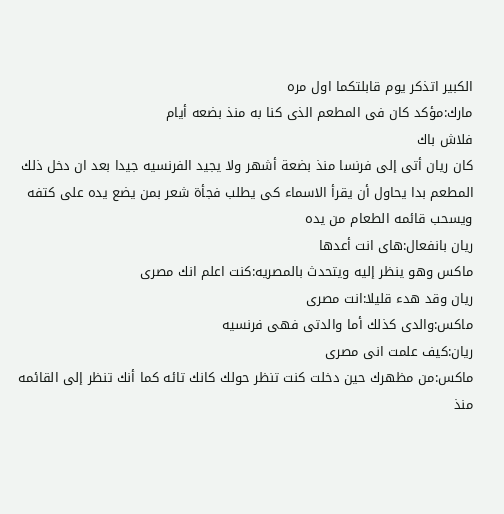الكبير اتذكر يوم قابلتكما اول مره
مارك:مؤكد كان فى المطعم الذى كنا به منذ بضعه أيام
فلاش باك
كان ريان أتى إلى فرنسا منذ بضعة أشهر ولا يجيد الفرنسيه جيدا بعد ان دخل ذلك المطعم بدا يحاول أن يقرأ الاسماء كى يطلب فجأة شعر بمن يضع يده على كتفه ويسحب قائمه الطعام من يده
ريان بانفعال:هاى انت أعدها
ماكس وهو ينظر إليه ويتحدث بالمصريه:كنت اعلم انك مصرى
ريان وقد هدء قليلا:انت مصرى
ماكس:والدى كذلك أما والدتى فهى فرنسيه
ريان:كيف علمت انى مصرى
ماكس:من مظهرك حين دخلت كنت تنظر حولك كانك تائه كما أنك تنظر إلى القائمه منذ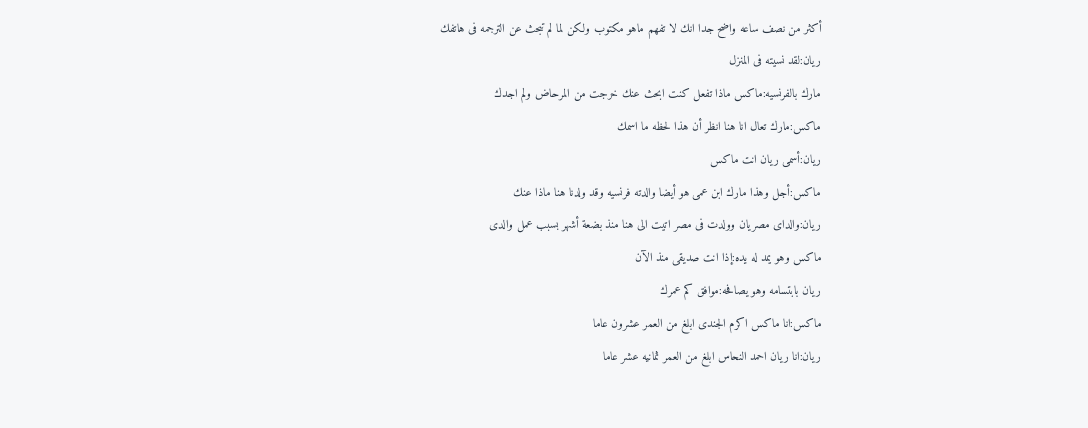أكثر من نصف ساعه واضح جدا انك لا تفهم ماهو مكتوب ولكن لما لم تبحث عن الترجمه فى هاتفك
ريان:لقد نسيته فى المنزل
مارك بالفرنسيه:ماكس ماذا تفعل كنت ابحث عنك خرجت من المرحاض ولم اجدك
ماكس:مارك تعال انا هنا انظر أن هذا لحظه ما اسمك
ريان:أسمى ريان انت ماكس
ماكس:أجل وهذا مارك ابن عمى هو أيضا والدته فرنسيه وقد ولدنا هنا ماذا عنك
ريان:والداى مصريان وولدت فى مصر اتيت الى هنا منذ بضعة أشهر بسبب عمل والدى
ماكس وهو يمد له يده:إذا انت صديقى منذ الآن
ريان بابتسامه وهو يصافحه:موافق كم عمرك
ماكس:انا ماكس اكرم الجندى ابلغ من العمر عشرون عاما
ريان:انا ريان احمد النحاس ابلغ من العمر ثمانيه عشر عاما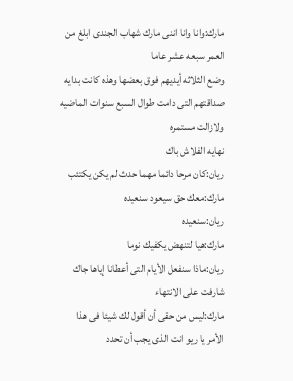مارك:وانا وانا اننى مارك شهاب الجندى ابلغ من العمر سبعه عشر عاما
وضع الثلاثه أيديهم فوق بعضها وهذه كانت بدايه صداقتهم التى دامت طوال السبع سنوات الماضيه ولازالت مستمره
نهايه الفلاش باك
ريان:كان مرحا دائما مهما حدث لم يكن يكتئب
مارك:معك حق سيعود سنعيده
ريان:سنعيده
مارك:هيا لتنهض يكفيك نوما
ريان:ماذا سنفعل الأيام التى أعطانا إياها جاك شارفت على الانتهاء
مارك:ليس من حقى أن أقول لك شيئا فى هذا الأمر يا ريو انت الذى يجب أن تحدد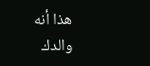هذا أنه والدك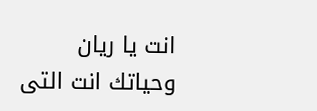انت يا ريان وحياتك انت التى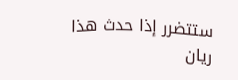ستتضرر إذا حدث هذا
ريان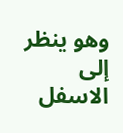وهو ينظر إلى الاسفل